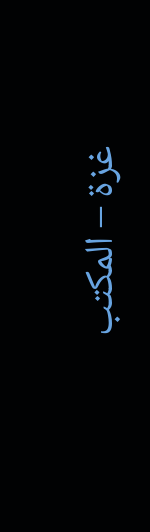غزة – المكتب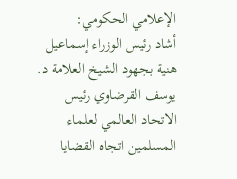الإعلامي الحكومي:
أشاد رئيس الوزراء إسماعيل هنية بجهود الشيخ العلامة د. يوسف القرضاوي رئيس الاتحاد العالمي لعلماء المسلمين اتجاه القضايا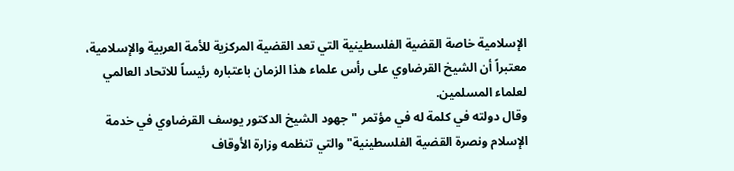الإسلامية خاصة القضية الفلسطينية التي تعد القضية المركزية للأمة العربية والإسلامية، معتبراً أن الشيخ القرضاوي على رأس علماء هذا الزمان باعتباره رئيساً للاتحاد العالمي لعلماء المسلمين.
وقال دولته في كلمة له في مؤتمر "جهود الشيخ الدكتور يوسف القرضاوي في خدمة الإسلام ونصرة القضية الفلسطينية" والتي تنظمه وزارة الأوقاف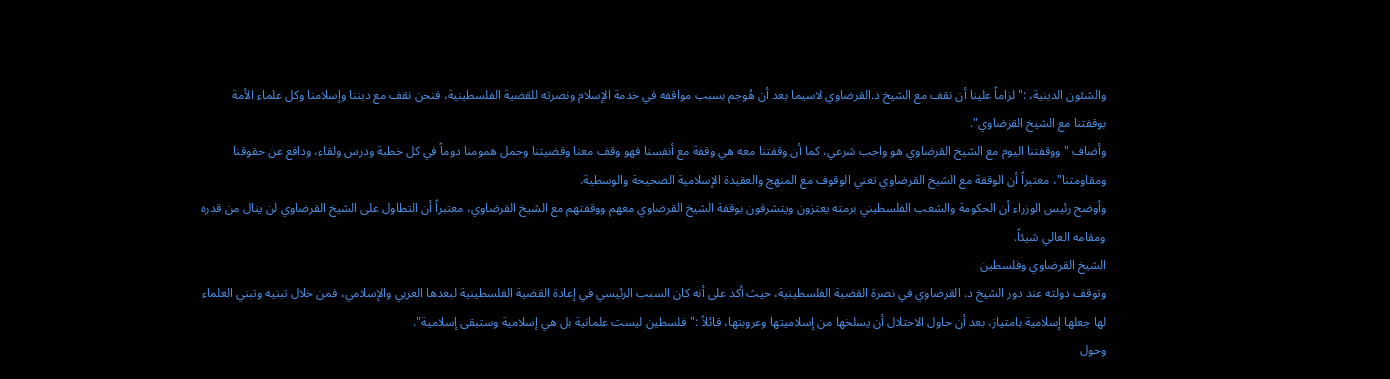والشئون الدينية، :"لزاماً علينا أن نقف مع الشيخ د.القرضاوي لاسيما بعد أن هُوجم بسبب مواقفه في خدمة الإسلام ونصرته للقضية الفلسطينية، فنحن نقف مع ديننا وإسلامنا وكل علماء الأمة بوقفتنا مع الشيخ القرضاوي".
وأضاف " ووقفتنا اليوم مع الشيخ القرضاوي هو واجب شرعي، كما أن وقفتنا معه هي وقفة مع أنفسنا فهو وقف معنا وقضيتنا وحمل همومنا دوماً في كل خطبة ودرس ولقاء، ودافع عن حقوقنا ومقاومتنا"، معتبراً أن الوقفة مع الشيخ القرضاوي تعني الوقوف مع المنهج والعقيدة الإسلامية الصحيحة والوسطية.
وأوضح رئيس الوزراء أن الحكومة والشعب الفلسطيني برمته يعتزون ويتشرفون بوقفة الشيخ القرضاوي معهم ووقفتهم مع الشيخ القرضاوي، معتبراً أن التطاول على الشيخ القرضاوي لن ينال من قدره ومقامه العالي شيئاً.
الشيخ القرضاوي وفلسطين
وتوقف دولته عند دور الشيخ د. القرضاوي في نصرة القضية الفلسطينية، حيث أكد على أنه كان السبب الرئيسي في إعادة القضية الفلسطينية لبعدها العربي والإسلامي، فمن خلال تبنيه وتبني العلماء لها جعلها إسلامية بامتياز، بعد أن حاول الاحتلال أن يسلخها من إسلاميتها وعروبتها، قائلاً :"فلسطين ليست علمانية بل هي إسلامية وستبقى إسلامية".
وحول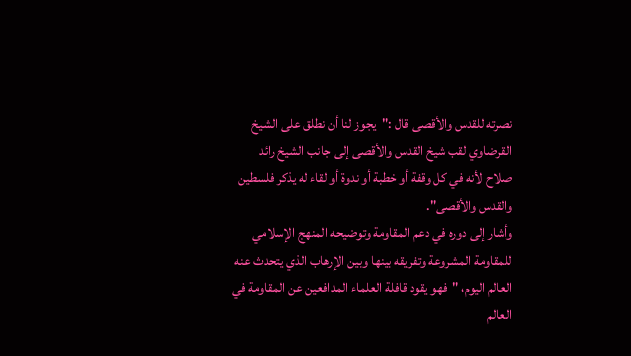نصرته للقدس والأقصى قال :"يجوز لنا أن نطلق على الشيخ القرضاوي لقب شيخ القدس والأقصى إلى جانب الشيخ رائد صلاح لأنه في كل وقفة أو خطبة أو ندوة أو لقاء له يذكر فلسطين والقدس والأقصى".
وأشار إلى دوره في دعم المقاومة وتوضيحه المنهج الإسلامي للمقاومة المشروعة وتفريقه بينها وبين الإرهاب الذي يتحدث عنه العالم اليوم، "فهو يقود قافلة العلماء المدافعين عن المقاومة في العالم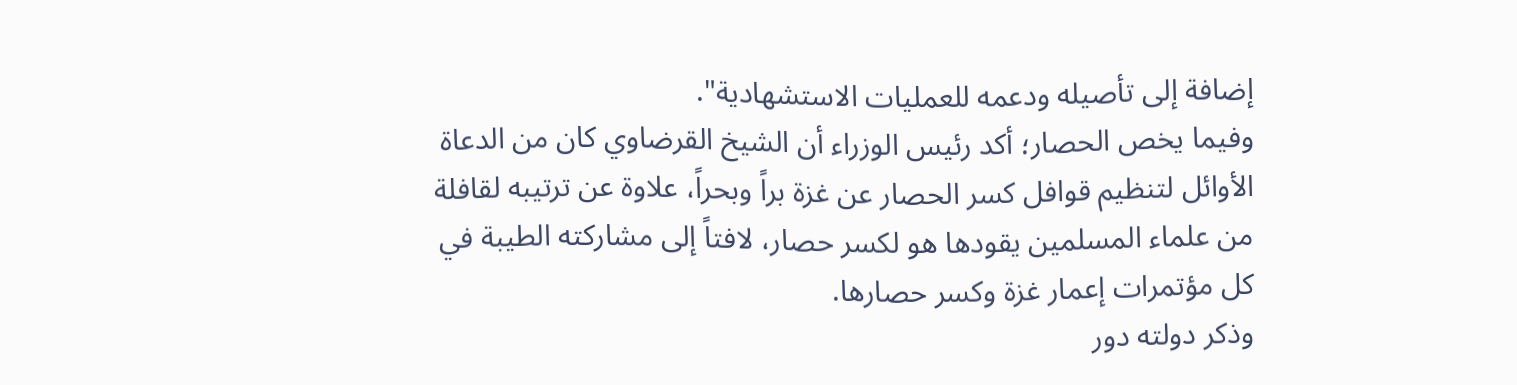إضافة إلى تأصيله ودعمه للعمليات الاستشهادية".
وفيما يخص الحصار؛ أكد رئيس الوزراء أن الشيخ القرضاوي كان من الدعاة الأوائل لتنظيم قوافل كسر الحصار عن غزة براً وبحراً، علاوة عن ترتيبه لقافلة من علماء المسلمين يقودها هو لكسر حصار، لافتاً إلى مشاركته الطيبة في كل مؤتمرات إعمار غزة وكسر حصارها.
وذكر دولته دور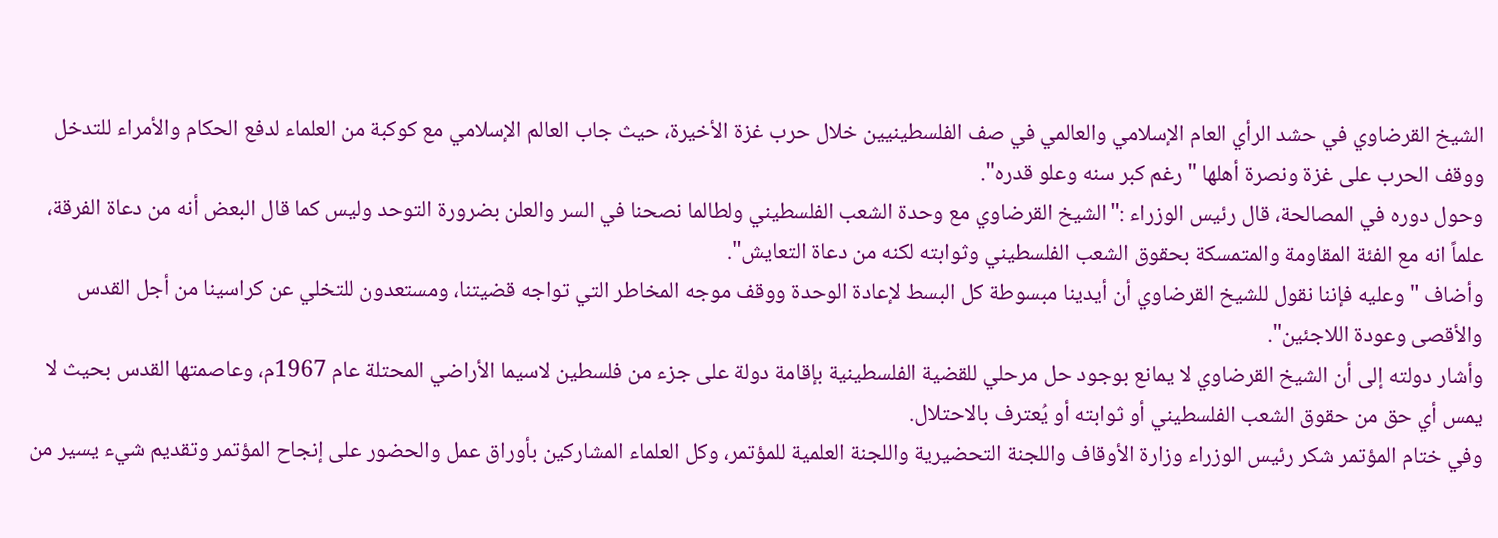الشيخ القرضاوي في حشد الرأي العام الإسلامي والعالمي في صف الفلسطينيين خلال حرب غزة الأخيرة، حيث جاب العالم الإسلامي مع كوكبة من العلماء لدفع الحكام والأمراء للتدخل ووقف الحرب على غزة ونصرة أهلها "رغم كبر سنه وعلو قدره".
وحول دوره في المصالحة، قال رئيس الوزراء :"الشيخ القرضاوي مع وحدة الشعب الفلسطيني ولطالما نصحنا في السر والعلن بضرورة التوحد وليس كما قال البعض أنه من دعاة الفرقة، علماً انه مع الفئة المقاومة والمتمسكة بحقوق الشعب الفلسطيني وثوابته لكنه من دعاة التعايش".
وأضاف " وعليه فإننا نقول للشيخ القرضاوي أن أيدينا مبسوطة كل البسط لإعادة الوحدة ووقف موجه المخاطر التي تواجه قضيتنا، ومستعدون للتخلي عن كراسينا من أجل القدس والأقصى وعودة اللاجئين".
وأشار دولته إلى أن الشيخ القرضاوي لا يمانع بوجود حل مرحلي للقضية الفلسطينية بإقامة دولة على جزء من فلسطين لاسيما الأراضي المحتلة عام 1967م، وعاصمتها القدس بحيث لا يمس أي حق من حقوق الشعب الفلسطيني أو ثوابته أو يُعترف بالاحتلال.
وفي ختام المؤتمر شكر رئيس الوزراء وزارة الأوقاف واللجنة التحضيرية واللجنة العلمية للمؤتمر، وكل العلماء المشاركين بأوراق عمل والحضور على إنجاح المؤتمر وتقديم شيء يسير من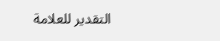التقدير للعلامة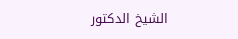الشيخ الدكتور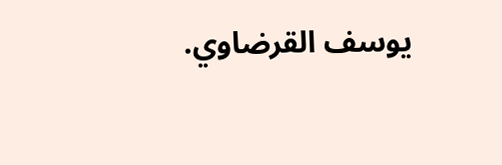يوسف القرضاوي.